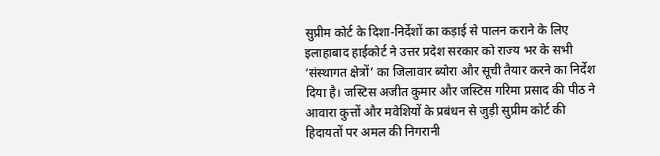सुप्रीम कोर्ट के दिशा-निर्देशों का कड़ाई से पालन कराने के लिए इलाहाबाद हाईकोर्ट ने उत्तर प्रदेश सरकार को राज्य भर के सभी ‘संस्थागत क्षेत्रों’ का जिलावार ब्योरा और सूची तैयार करने का निर्देश दिया है। जस्टिस अजीत कुमार और जस्टिस गरिमा प्रसाद की पीठ ने आवारा कुत्तों और मवेशियों के प्रबंधन से जुड़ी सुप्रीम कोर्ट की हिदायतों पर अमल की निगरानी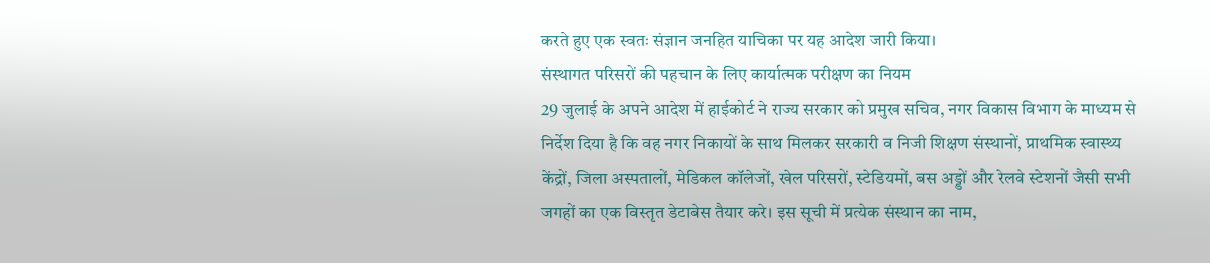करते हुए एक स्वतः संज्ञान जनहित याचिका पर यह आदेश जारी किया।
संस्थागत परिसरों की पहचान के लिए कार्यात्मक परीक्षण का नियम
29 जुलाई के अपने आदेश में हाईकोर्ट ने राज्य सरकार को प्रमुख सचिव, नगर विकास विभाग के माध्यम से निर्देश दिया है कि वह नगर निकायों के साथ मिलकर सरकारी व निजी शिक्षण संस्थानों, प्राथमिक स्वास्थ्य केंद्रों, जिला अस्पतालों, मेडिकल कॉलेजों, खेल परिसरों, स्टेडियमों, बस अड्डों और रेलवे स्टेशनों जैसी सभी जगहों का एक विस्तृत डेटाबेस तैयार करे। इस सूची में प्रत्येक संस्थान का नाम,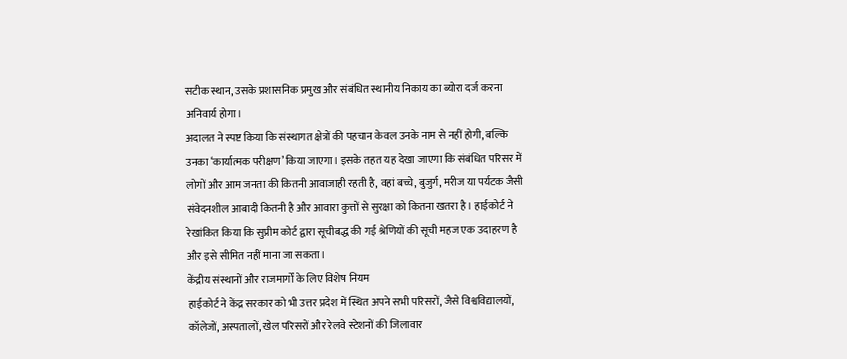सटीक स्थान, उसके प्रशासनिक प्रमुख और संबंधित स्थानीय निकाय का ब्योरा दर्ज करना अनिवार्य होगा।
अदालत ने स्पष्ट किया कि संस्थागत क्षेत्रों की पहचान केवल उनके नाम से नहीं होगी, बल्कि उनका ‘कार्यात्मक परीक्षण’ किया जाएगा। इसके तहत यह देखा जाएगा कि संबंधित परिसर में लोगों और आम जनता की कितनी आवाजाही रहती है, वहां बच्चे, बुजुर्ग, मरीज या पर्यटक जैसी संवेदनशील आबादी कितनी है और आवारा कुत्तों से सुरक्षा को कितना खतरा है। हाईकोर्ट ने रेखांकित किया कि सुप्रीम कोर्ट द्वारा सूचीबद्ध की गई श्रेणियों की सूची महज एक उदाहरण है और इसे सीमित नहीं माना जा सकता।
केंद्रीय संस्थानों और राजमार्गों के लिए विशेष नियम
हाईकोर्ट ने केंद्र सरकार को भी उत्तर प्रदेश में स्थित अपने सभी परिसरों, जैसे विश्वविद्यालयों, कॉलेजों, अस्पतालों, खेल परिसरों और रेलवे स्टेशनों की जिलावार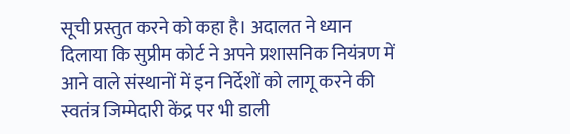सूची प्रस्तुत करने को कहा है। अदालत ने ध्यान दिलाया कि सुप्रीम कोर्ट ने अपने प्रशासनिक नियंत्रण में आने वाले संस्थानों में इन निर्देशों को लागू करने की स्वतंत्र जिम्मेदारी केंद्र पर भी डाली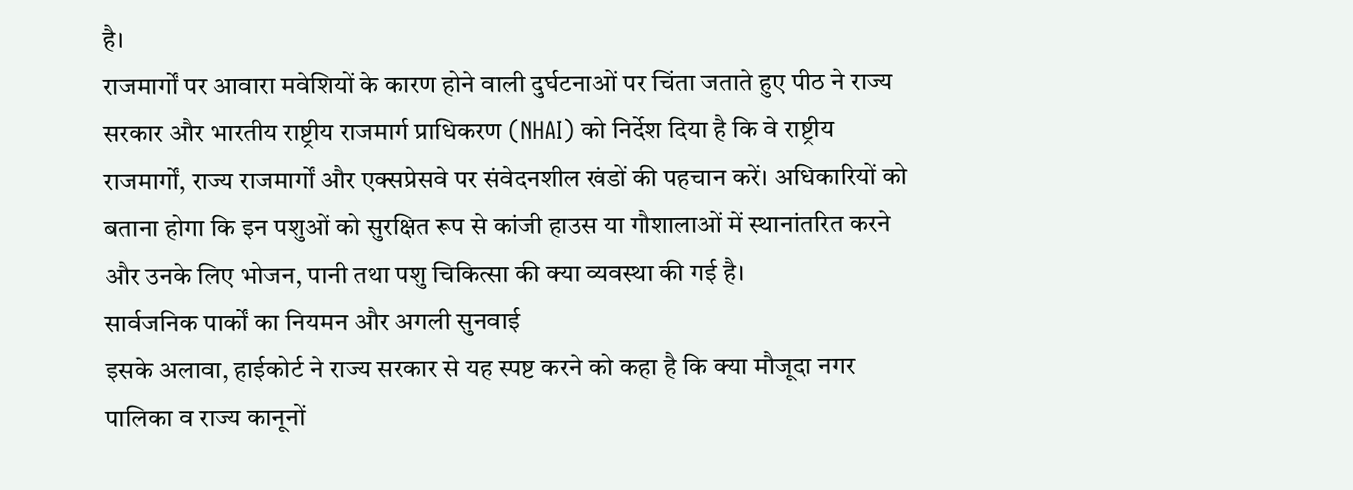है।
राजमार्गों पर आवारा मवेशियों के कारण होने वाली दुर्घटनाओं पर चिंता जताते हुए पीठ ने राज्य सरकार और भारतीय राष्ट्रीय राजमार्ग प्राधिकरण (NHAI) को निर्देश दिया है कि वे राष्ट्रीय राजमार्गों, राज्य राजमार्गों और एक्सप्रेसवे पर संवेदनशील खंडों की पहचान करें। अधिकारियों को बताना होगा कि इन पशुओं को सुरक्षित रूप से कांजी हाउस या गौशालाओं में स्थानांतरित करने और उनके लिए भोजन, पानी तथा पशु चिकित्सा की क्या व्यवस्था की गई है।
सार्वजनिक पार्कों का नियमन और अगली सुनवाई
इसके अलावा, हाईकोर्ट ने राज्य सरकार से यह स्पष्ट करने को कहा है कि क्या मौजूदा नगर पालिका व राज्य कानूनों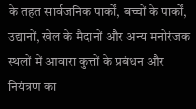के तहत सार्वजनिक पार्कों, बच्चों के पार्कों, उद्यानों, खेल के मैदानों और अन्य मनोरंजक स्थलों में आवारा कुत्तों के प्रबंधन और नियंत्रण का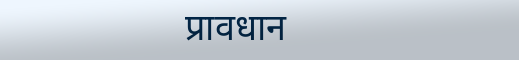प्रावधान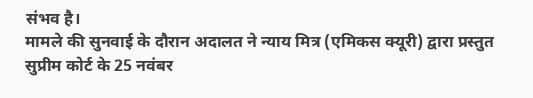संभव है।
मामले की सुनवाई के दौरान अदालत ने न्याय मित्र (एमिकस क्यूरी) द्वारा प्रस्तुत सुप्रीम कोर्ट के 25 नवंबर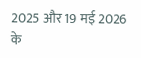2025 और 19 मई 2026 के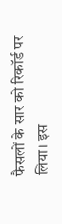फैसलों के सार को रिकॉर्ड पर लिया। इस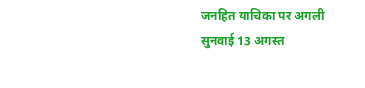जनहित याचिका पर अगली सुनवाई 13 अगस्त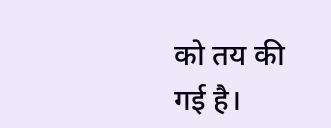को तय की गई है।